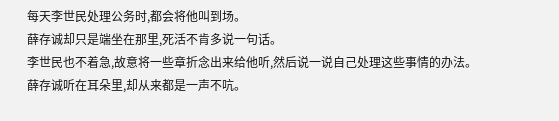每天李世民处理公务时,都会将他叫到场。
薛存诚却只是端坐在那里,死活不肯多说一句话。
李世民也不着急,故意将一些章折念出来给他听,然后说一说自己处理这些事情的办法。
薛存诚听在耳朵里,却从来都是一声不吭。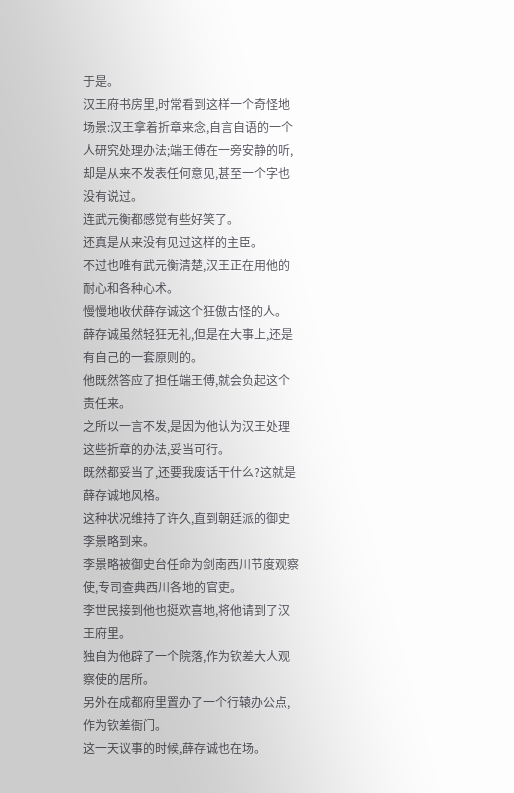于是。
汉王府书房里,时常看到这样一个奇怪地场景:汉王拿着折章来念,自言自语的一个人研究处理办法;端王傅在一旁安静的听,却是从来不发表任何意见,甚至一个字也没有说过。
连武元衡都感觉有些好笑了。
还真是从来没有见过这样的主臣。
不过也唯有武元衡清楚,汉王正在用他的耐心和各种心术。
慢慢地收伏薛存诚这个狂傲古怪的人。
薛存诚虽然轻狂无礼,但是在大事上,还是有自己的一套原则的。
他既然答应了担任端王傅,就会负起这个责任来。
之所以一言不发,是因为他认为汉王处理这些折章的办法,妥当可行。
既然都妥当了,还要我废话干什么?这就是薛存诚地风格。
这种状况维持了许久,直到朝廷派的御史李景略到来。
李景略被御史台任命为剑南西川节度观察使,专司查典西川各地的官吏。
李世民接到他也挺欢喜地,将他请到了汉王府里。
独自为他辟了一个院落,作为钦差大人观察使的居所。
另外在成都府里置办了一个行辕办公点,作为钦差衙门。
这一天议事的时候,薛存诚也在场。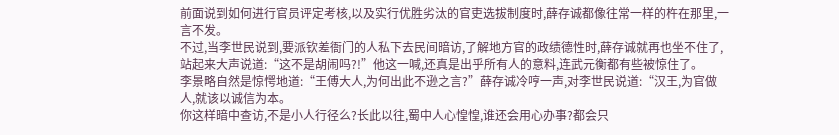前面说到如何进行官员评定考核,以及实行优胜劣汰的官吏选拔制度时,薛存诚都像往常一样的杵在那里,一言不发。
不过,当李世民说到,要派钦差衙门的人私下去民间暗访,了解地方官的政绩德性时,薛存诚就再也坐不住了,站起来大声说道:“这不是胡闹吗?!”他这一喊,还真是出乎所有人的意料,连武元衡都有些被惊住了。
李景略自然是惊愕地道:“王傅大人,为何出此不逊之言?”薛存诚冷哼一声,对李世民说道:“汉王,为官做人,就该以诚信为本。
你这样暗中查访,不是小人行径么?长此以往,蜀中人心惶惶,谁还会用心办事?都会只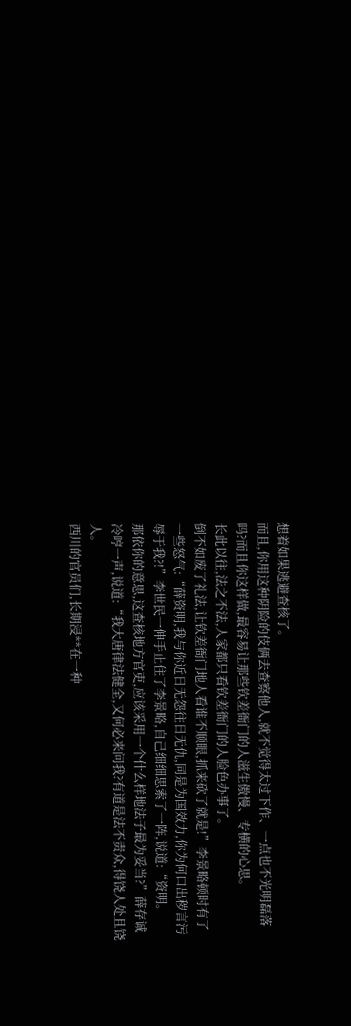想着如果逃避查核了。
而且,你用这种阴险的伎俩去查察他人,就不觉得太过下作、一点也不光明磊落吗?而且你这样做,最容易让那些钦差衙门的人滋生傲慢、专横的心思。
长此以往,法之不法,人家都只看钦差衙门的人脸色办事了。
倒不如废了礼法,让钦差衙门地人看谁不顺眼,抓来砍了就是!”李景略顿时有了一些怒气:“薛资明,我与你近日无怨往日无仇,同是为国效力,你为何口出秽言污辱于我?!”李世民一伸手止住了李景略,自己细细思索了一阵,说道:“资明。
那依你的意思,这查核地方官吏,应该采用一个什么样地法子最为妥当?”薛存诚冷哼一声,说道:“我大唐律法健全,又何必来问我?有道是法不责众,得饶人处且饶人。
西川的官员们,长期浸**在一种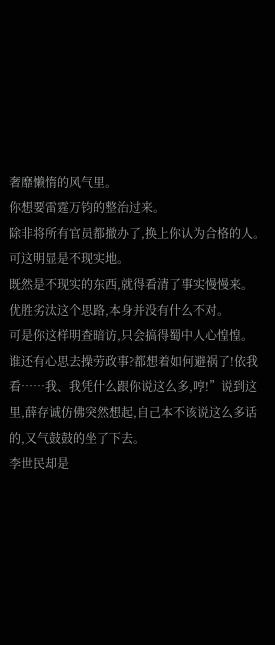奢靡懒惰的风气里。
你想要雷霆万钧的整治过来。
除非将所有官员都撤办了,换上你认为合格的人。
可这明显是不现实地。
既然是不现实的东西,就得看清了事实慢慢来。
优胜劣汰这个思路,本身并没有什么不对。
可是你这样明查暗访,只会搞得蜀中人心惶惶。
谁还有心思去操劳政事?都想着如何避祸了!依我看……我、我凭什么跟你说这么多,哼!”说到这里,薛存诚仿佛突然想起,自己本不该说这么多话的,又气鼓鼓的坐了下去。
李世民却是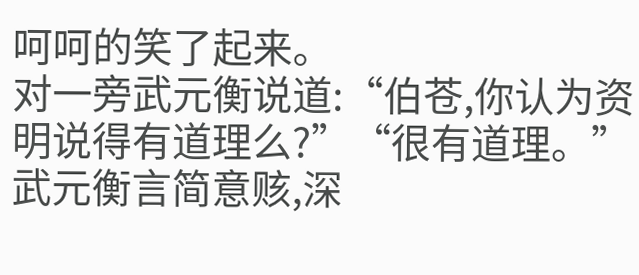呵呵的笑了起来。
对一旁武元衡说道:“伯苍,你认为资明说得有道理么?”“很有道理。”
武元衡言简意赅,深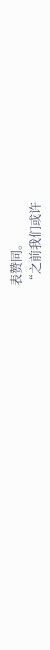表赞同。
“之前我们或许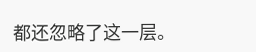都还忽略了这一层。